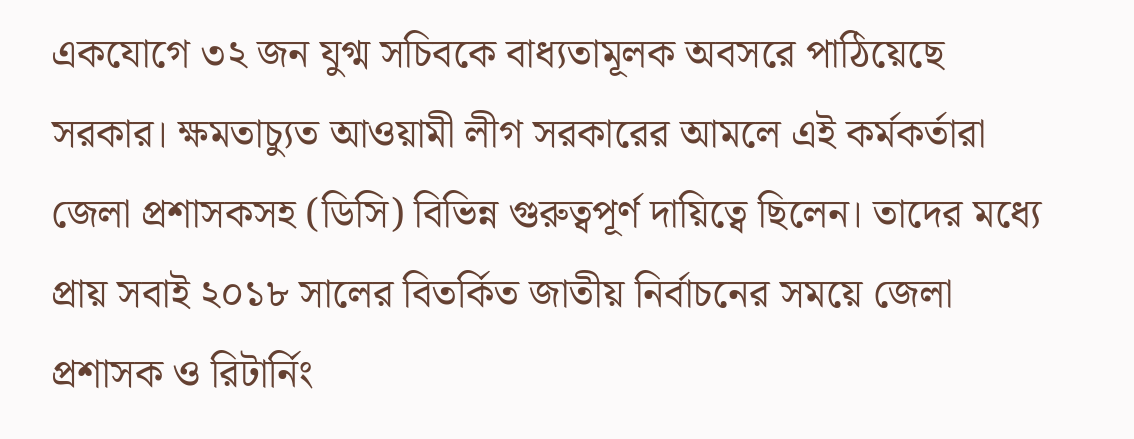একযোগে ৩২ জন যুগ্ম সচিবকে বাধ্যতামূলক অবসরে পাঠিয়েছে সরকার। ক্ষমতাচ্যুত আওয়ামী লীগ সরকারের আমলে এই কর্মকর্তারা জেলা প্রশাসকসহ (ডিসি) বিভিন্ন গুরুত্বপূর্ণ দায়িত্বে ছিলেন। তাদের মধ্যে প্রায় সবাই ২০১৮ সালের বিতর্কিত জাতীয় নির্বাচনের সময়ে জেলা প্রশাসক ও রিটার্নিং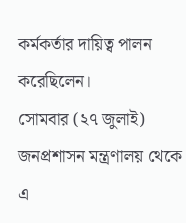কর্মকর্তার দায়িত্ব পালন করেছিলেন।
সোমবার (২৭ জুলাই) জনপ্রশাসন মন্ত্রণালয় থেকে এ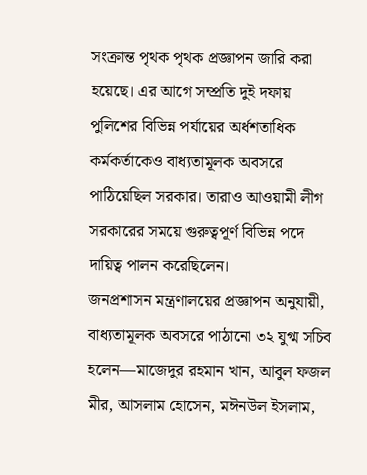সংক্রান্ত পৃথক পৃথক প্রজ্ঞাপন জারি করা হয়েছে। এর আগে সম্প্রতি দুই দফায় পুলিশের বিভিন্ন পর্যায়ের অর্ধশতাধিক কর্মকর্তাকেও বাধ্যতামূলক অবসরে পাঠিয়েছিল সরকার। তারাও আওয়ামী লীগ সরকারের সময়ে গুরুত্বপূর্ণ বিভিন্ন পদে দায়িত্ব পালন করেছিলেন।
জনপ্রশাসন মন্ত্রণালয়ের প্রজ্ঞাপন অনুযায়ী, বাধ্যতামূলক অবসরে পাঠানো ৩২ যুগ্ম সচিব হলেন—মাজেদুর রহমান খান, আবুল ফজল মীর, আসলাম হোসেন, মঈনউল ইসলাম,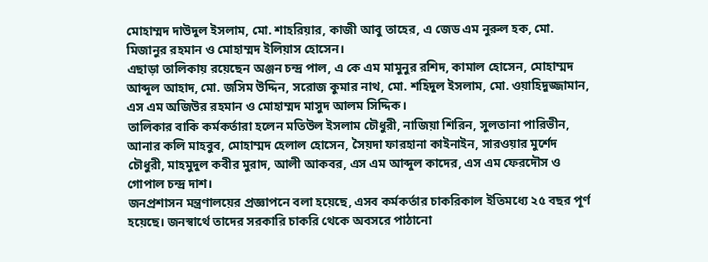মোহাম্মদ দাউদুল ইসলাম, মো. শাহরিয়ার, কাজী আবু তাহের, এ জেড এম নুরুল হক, মো. মিজানুর রহমান ও মোহাম্মদ ইলিয়াস হোসেন।
এছাড়া তালিকায় রয়েছেন অঞ্জন চন্দ্র পাল, এ কে এম মামুনুর রশিদ, কামাল হোসেন, মোহাম্মদ আব্দুল আহাদ, মো. জসিম উদ্দিন, সরোজ কুমার নাথ, মো. শহিদুল ইসলাম, মো. ওয়াহিদুজ্জামান, এস এম অজিউর রহমান ও মোহাম্মদ মাসুদ আলম সিদ্দিক।
তালিকার বাকি কর্মকর্তারা হলেন মতিউল ইসলাম চৌধুরী, নাজিয়া শিরিন, সুলতানা পারিভীন, আনার কলি মাহবুব, মোহাম্মদ হেলাল হোসেন, সৈয়দা ফারহানা কাইনাইন, সারওয়ার মুর্শেদ চৌধুরী, মাহমুদুল কবীর মুরাদ, আলী আকবর, এস এম আব্দুল কাদের, এস এম ফেরদৌস ও গোপাল চন্দ্র দাশ।
জনপ্রশাসন মন্ত্রণালয়ের প্রজ্ঞাপনে বলা হয়েছে, এসব কর্মকর্তার চাকরিকাল ইতিমধ্যে ২৫ বছর পূর্ণ হয়েছে। জনস্বার্থে তাদের সরকারি চাকরি থেকে অবসরে পাঠানো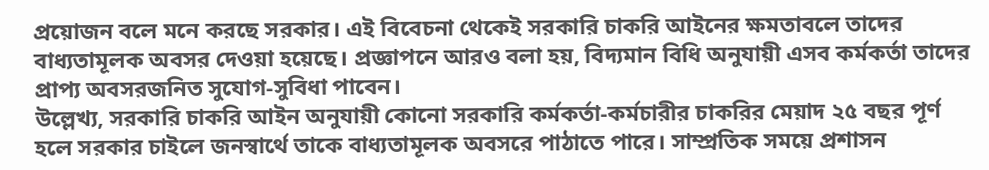প্রয়োজন বলে মনে করছে সরকার। এই বিবেচনা থেকেই সরকারি চাকরি আইনের ক্ষমতাবলে তাদের বাধ্যতামূলক অবসর দেওয়া হয়েছে। প্রজ্ঞাপনে আরও বলা হয়, বিদ্যমান বিধি অনুযায়ী এসব কর্মকর্তা তাদের প্রাপ্য অবসরজনিত সুযোগ-সুবিধা পাবেন।
উল্লেখ্য, সরকারি চাকরি আইন অনুযায়ী কোনো সরকারি কর্মকর্তা-কর্মচারীর চাকরির মেয়াদ ২৫ বছর পূর্ণ হলে সরকার চাইলে জনস্বার্থে তাকে বাধ্যতামূলক অবসরে পাঠাতে পারে। সাম্প্রতিক সময়ে প্রশাসন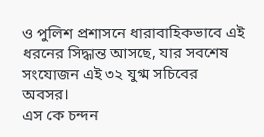ও পুলিশ প্রশাসনে ধারাবাহিকভাবে এই ধরনের সিদ্ধান্ত আসছে, যার সবশেষ সংযোজন এই ৩২ যুগ্ম সচিবের অবসর।
এস কে চন্দন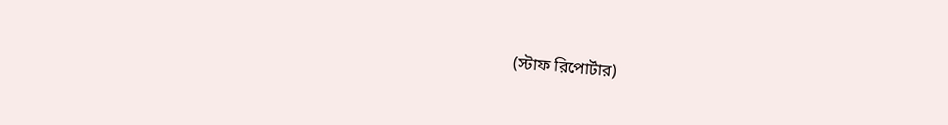(স্টাফ রিপোর্টার)